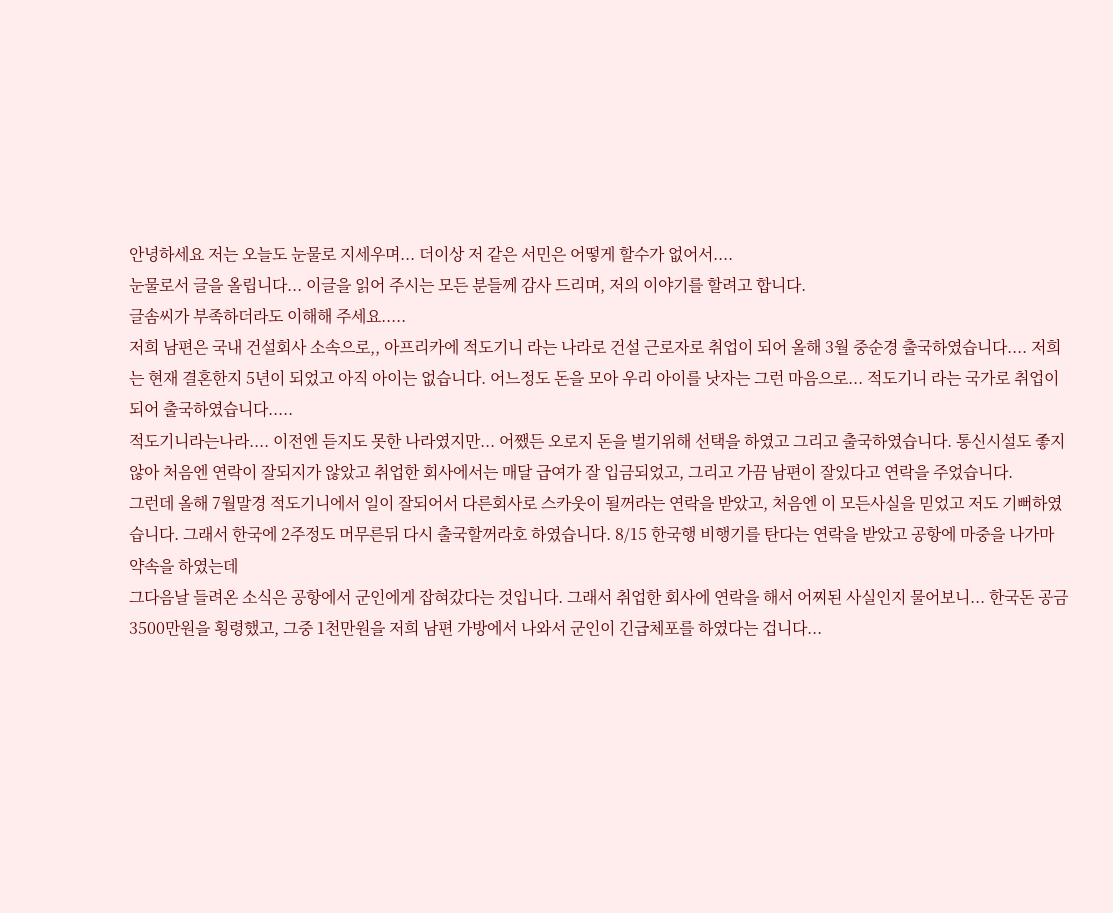안녕하세요 저는 오늘도 눈물로 지세우며... 더이상 저 같은 서민은 어떻게 할수가 없어서....
눈물로서 글을 올립니다... 이글을 읽어 주시는 모든 분들께 감사 드리며, 저의 이야기를 할려고 합니다.
글솜씨가 부족하더라도 이해해 주세요.....
저희 남편은 국내 건설회사 소속으로,, 아프리카에 적도기니 라는 나라로 건설 근로자로 취업이 되어 올해 3월 중순경 출국하였습니다.... 저희는 현재 결혼한지 5년이 되었고 아직 아이는 없습니다. 어느정도 돈을 모아 우리 아이를 낫자는 그런 마음으로... 적도기니 라는 국가로 취업이 되어 출국하였습니다.....
적도기니라는나라.... 이전엔 듣지도 못한 나라였지만... 어쨌든 오로지 돈을 벌기위해 선택을 하였고 그리고 출국하였습니다. 통신시설도 좋지않아 처음엔 연락이 잘되지가 않았고 취업한 회사에서는 매달 급여가 잘 입금되었고, 그리고 가끔 남편이 잘있다고 연락을 주었습니다.
그런데 올해 7월말경 적도기니에서 일이 잘되어서 다른회사로 스카웃이 될꺼라는 연락을 받았고, 처음엔 이 모든사실을 믿었고 저도 기뻐하였습니다. 그래서 한국에 2주정도 머무른뒤 다시 출국할꺼라호 하였습니다. 8/15 한국행 비행기를 탄다는 연락을 받았고 공항에 마중을 나가마 약속을 하였는데
그다음날 들려온 소식은 공항에서 군인에게 잡혀갔다는 것입니다. 그래서 취업한 회사에 연락을 해서 어찌된 사실인지 물어보니... 한국돈 공금 3500만원을 횡령했고, 그중 1천만원을 저희 남편 가방에서 나와서 군인이 긴급체포를 하였다는 겁니다...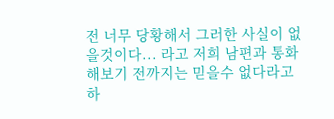전 너무 당황해서 그러한 사실이 없을것이다... 라고 저희 남편과 통화해보기 전까지는 믿을수 없다라고 하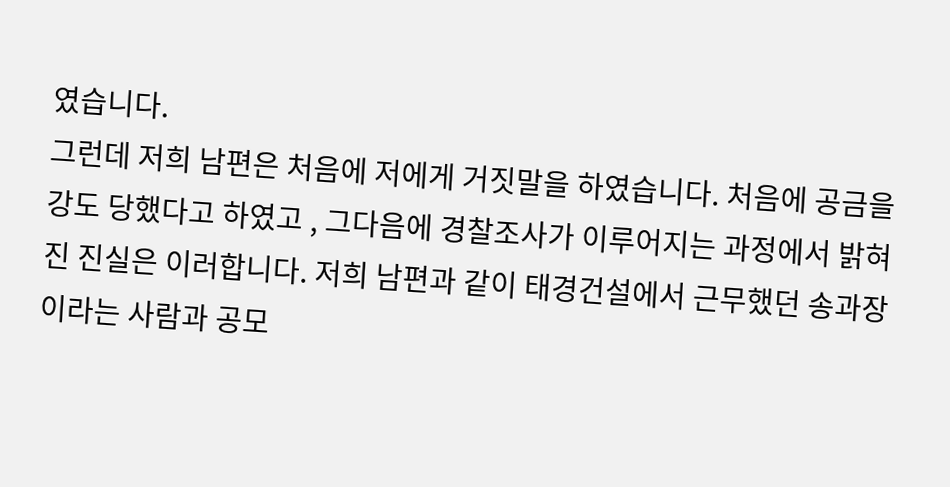였습니다.
그런데 저희 남편은 처음에 저에게 거짓말을 하였습니다. 처음에 공금을 강도 당했다고 하였고 , 그다음에 경찰조사가 이루어지는 과정에서 밝혀진 진실은 이러합니다. 저희 남편과 같이 태경건설에서 근무했던 송과장이라는 사람과 공모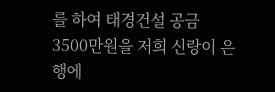를 하여 태경건설 공금 3500만원을 저희 신랑이 은행에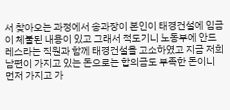서 찾아오는 과정에서 송과장이 본인이 태경건설에 임금이 체불된 내용이 있고 그래서 적도기니 노동부에 안드레스라는 직원과 함께 태경건설을 고소하였고 지금 저희 남편이 가지고 있는 돈으로는 합의금도 부족한 돈이니 먼저 가지고 가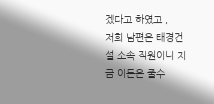겠다고 하였고 ,
저희 남편은 태경건설 소속 직원이니 지금 이돈은 줄수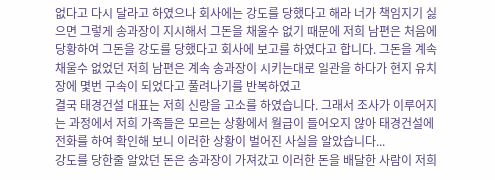없다고 다시 달라고 하였으나 회사에는 강도를 당했다고 해라 너가 책임지기 싫으면 그렇게 송과장이 지시해서 그돈을 채울수 없기 때문에 저희 남편은 처음에 당황하여 그돈을 강도를 당했다고 회사에 보고를 하였다고 합니다. 그돈을 계속 채울수 없었던 저희 남편은 계속 송과장이 시키는대로 일관을 하다가 현지 유치장에 몇번 구속이 되었다고 풀려나기를 반복하였고
결국 태경건설 대표는 저희 신랑을 고소를 하였습니다. 그래서 조사가 이루어지는 과정에서 저희 가족들은 모르는 상황에서 월급이 들어오지 않아 태경건설에 전화를 하여 확인해 보니 이러한 상황이 벌어진 사실을 알았습니다...
강도를 당한줄 알았던 돈은 송과장이 가져갔고 이러한 돈을 배달한 사람이 저희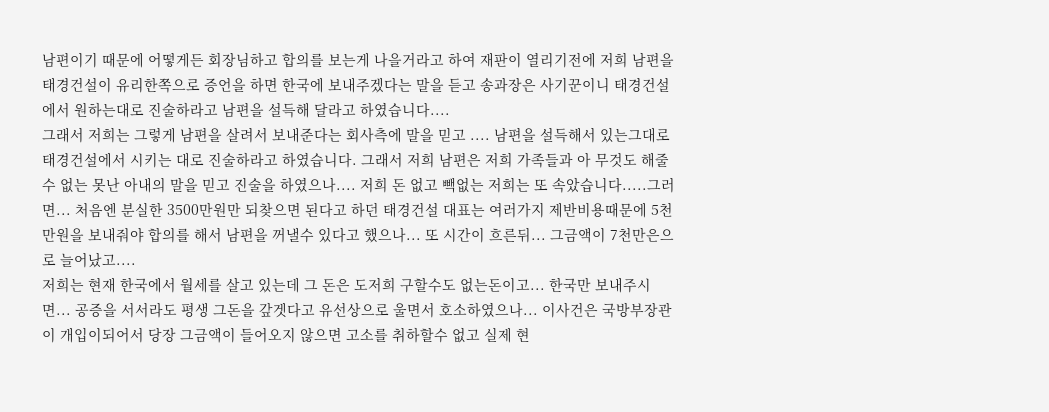남편이기 때문에 어떻게든 회장님하고 합의를 보는게 나을거라고 하여 재판이 열리기전에 저희 남편을 태경건설이 유리한쪽으로 증언을 하면 한국에 보내주겠다는 말을 듣고 송과장은 사기꾼이니 태경건설에서 원하는대로 진술하라고 남편을 설득해 달라고 하였습니다....
그래서 저희는 그렇게 남편을 살려서 보내준다는 회사측에 말을 믿고 .... 남편을 설득해서 있는그대로 태경건설에서 시키는 대로 진술하라고 하였습니다. 그래서 저희 남편은 저희 가족들과 아 무것도 해줄수 없는 못난 아내의 말을 믿고 진술을 하였으나.... 저희 돈 없고 빽없는 저희는 또 속았습니다.....그러면... 처음엔 분실한 3500만원만 되찾으면 된다고 하던 태경건설 대표는 여러가지 제반비용때문에 5천만원을 보내줘야 합의를 해서 남편을 꺼낼수 있다고 했으나... 또 시간이 흐른뒤... 그금액이 7천만은으로 늘어났고....
저희는 현재 한국에서 월세를 살고 있는데 그 돈은 도저희 구할수도 없는돈이고... 한국만 보내주시면... 공증을 서서라도 평생 그돈을 갚겟다고 유선상으로 울면서 호소하였으나... 이사건은 국방부장관이 개입이되어서 당장 그금액이 들어오지 않으면 고소를 취하할수 없고 실제 현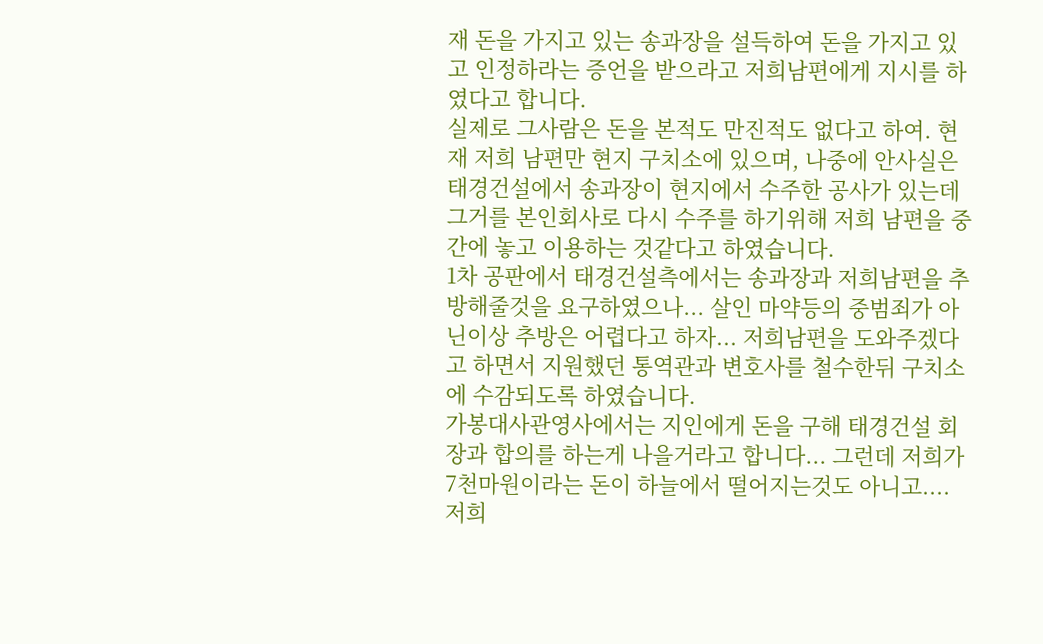재 돈을 가지고 있는 송과장을 설득하여 돈을 가지고 있고 인정하라는 증언을 받으라고 저희남편에게 지시를 하였다고 합니다.
실제로 그사람은 돈을 본적도 만진적도 없다고 하여. 현재 저희 남편만 현지 구치소에 있으며, 나중에 안사실은 태경건설에서 송과장이 현지에서 수주한 공사가 있는데 그거를 본인회사로 다시 수주를 하기위해 저희 남편을 중간에 놓고 이용하는 것같다고 하였습니다.
1차 공판에서 태경건설측에서는 송과장과 저희남편을 추방해줄것을 요구하였으나... 살인 마약등의 중범죄가 아닌이상 추방은 어렵다고 하자... 저희남편을 도와주겠다고 하면서 지원했던 통역관과 변호사를 철수한뒤 구치소에 수감되도록 하였습니다.
가봉대사관영사에서는 지인에게 돈을 구해 태경건설 회장과 합의를 하는게 나을거라고 합니다... 그런데 저희가 7천마원이라는 돈이 하늘에서 떨어지는것도 아니고.... 저희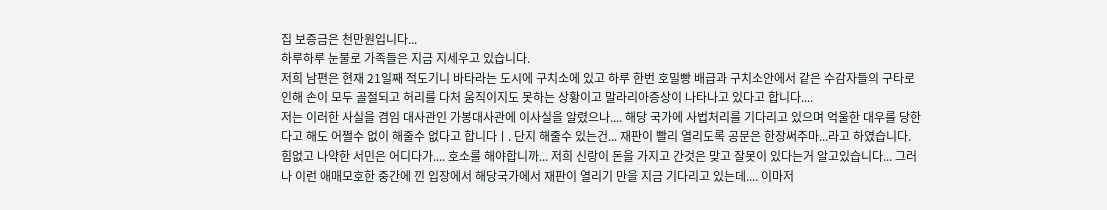집 보증금은 천만원입니다...
하루하루 눈물로 가족들은 지금 지세우고 있습니다.
저희 남편은 현재 21일째 적도기니 바타라는 도시에 구치소에 있고 하루 한번 호밀빵 배급과 구치소안에서 같은 수감자들의 구타로 인해 손이 모두 골절되고 허리를 다처 움직이지도 못하는 상황이고 말라리아증상이 나타나고 있다고 합니다....
저는 이러한 사실을 겸임 대사관인 가봉대사관에 이사실을 알렸으나.... 해당 국가에 사법처리를 기다리고 있으며 억울한 대우를 당한다고 해도 어쩔수 없이 해줄수 없다고 합니다ㅣ. 단지 해줄수 있는건... 재판이 빨리 열리도록 공문은 한장써주마...라고 하였습니다.
힘없고 나약한 서민은 어디다가.... 호소를 해야합니까... 저희 신랑이 돈을 가지고 간것은 맞고 잘못이 있다는거 알고있습니다... 그러나 이런 애매모호한 중간에 낀 입장에서 해당국가에서 재판이 열리기 만을 지금 기다리고 있는데.... 이마저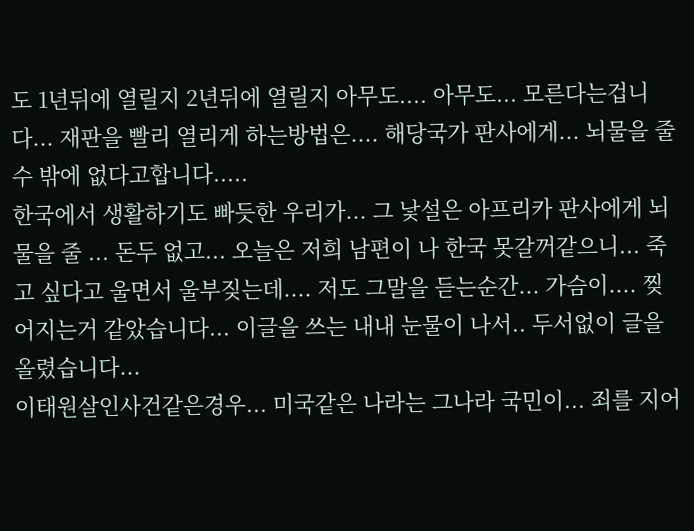도 1년뒤에 열릴지 2년뒤에 열릴지 아무도.... 아무도... 모른다는겁니다... 재판을 빨리 열리게 하는방법은.... 해당국가 판사에게... 뇌물을 줄수 밖에 없다고합니다.....
한국에서 생활하기도 빠듯한 우리가... 그 낯설은 아프리카 판사에게 뇌물을 줄 ... 돈두 없고... 오늘은 저희 남편이 나 한국 못갈꺼같으니... 죽고 싶다고 울면서 울부짖는데.... 저도 그말을 듣는순간... 가슴이.... 찢어지는거 같았습니다... 이글을 쓰는 내내 눈물이 나서.. 두서없이 글을 올렸습니다...
이태원살인사건같은경우... 미국같은 나라는 그나라 국민이... 죄를 지어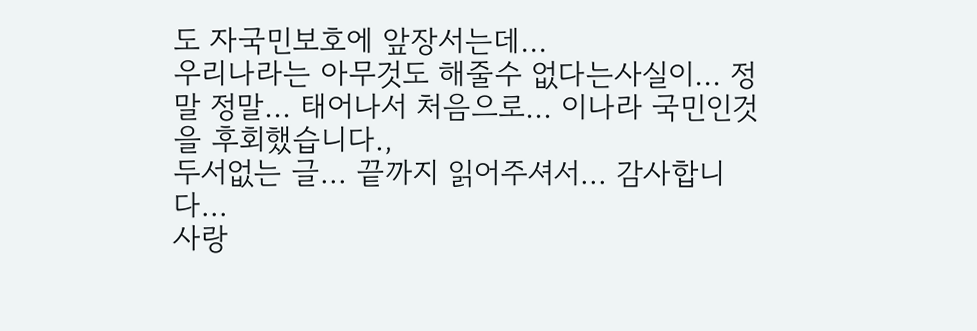도 자국민보호에 앞장서는데...
우리나라는 아무것도 해줄수 없다는사실이... 정말 정말... 태어나서 처음으로... 이나라 국민인것을 후회했습니다.,
두서없는 글... 끝까지 읽어주셔서... 감사합니다...
사랑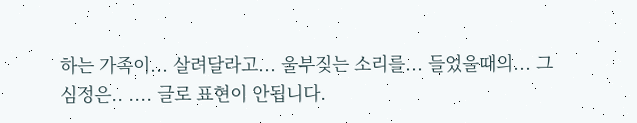하는 가족이... 살려달라고... 울부짖는 소리를... 들었을때의... 그심정은.. .... 글로 표현이 안됩니다.